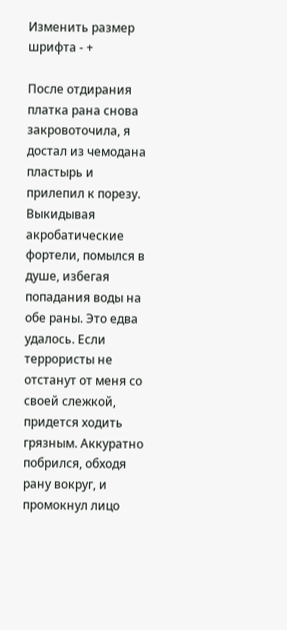Изменить размер шрифта - +

После отдирания платка рана снова закровоточила, я достал из чемодана пластырь и прилепил к порезу. Выкидывая акробатические фортели, помылся в душе, избегая попадания воды на обе раны. Это едва удалось. Если террористы не отстанут от меня со своей слежкой, придется ходить грязным. Аккуратно побрился, обходя рану вокруг, и промокнул лицо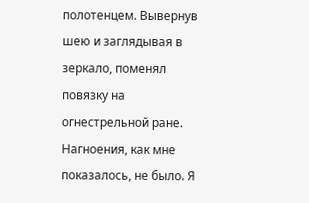полотенцем. Вывернув шею и заглядывая в зеркало, поменял повязку на огнестрельной ране. Нагноения, как мне показалось, не было. Я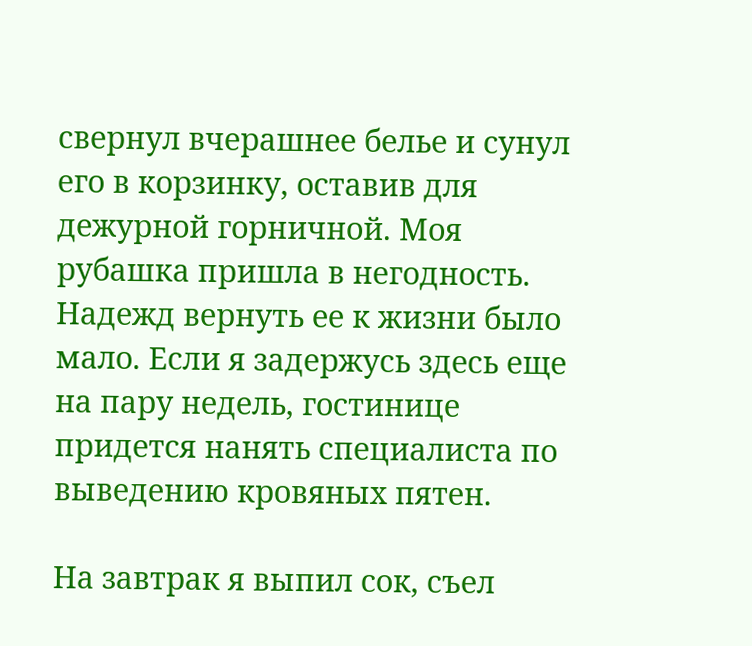свернул вчерашнее белье и сунул его в корзинку, оставив для дежурной горничной. Моя рубашка пришла в негодность. Надежд вернуть ее к жизни было мало. Если я задержусь здесь еще на пару недель, гостинице придется нанять специалиста по выведению кровяных пятен.

На завтрак я выпил сок, съел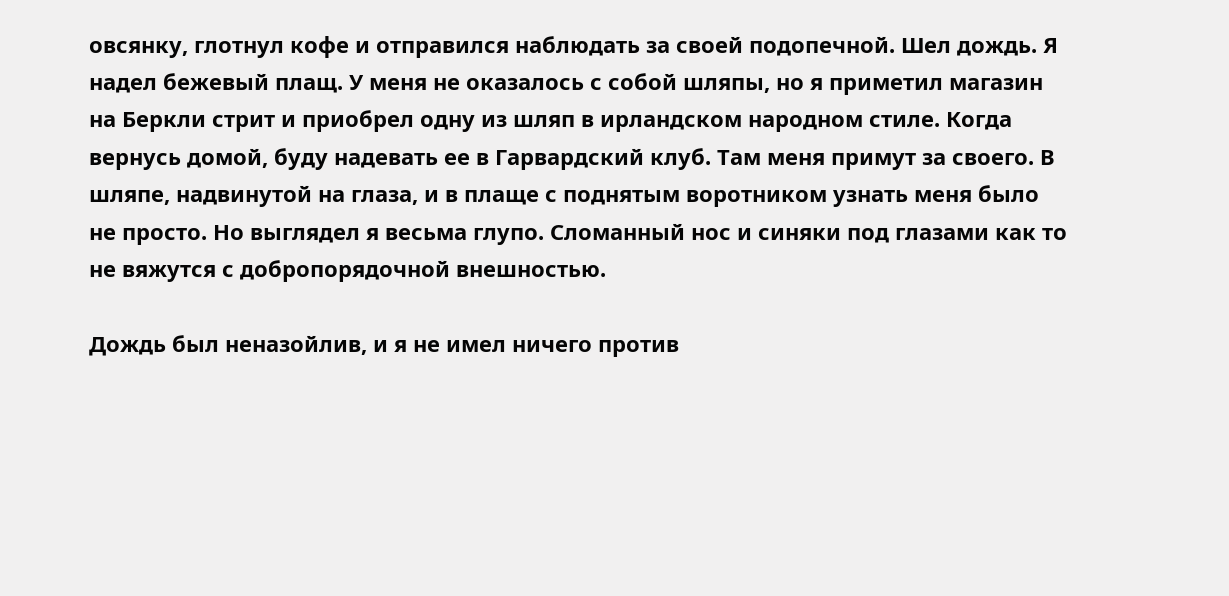овсянку, глотнул кофе и отправился наблюдать за своей подопечной. Шел дождь. Я надел бежевый плащ. У меня не оказалось с собой шляпы, но я приметил магазин на Беркли стрит и приобрел одну из шляп в ирландском народном стиле. Когда вернусь домой, буду надевать ее в Гарвардский клуб. Там меня примут за своего. В шляпе, надвинутой на глаза, и в плаще с поднятым воротником узнать меня было не просто. Но выглядел я весьма глупо. Сломанный нос и синяки под глазами как то не вяжутся с добропорядочной внешностью.

Дождь был неназойлив, и я не имел ничего против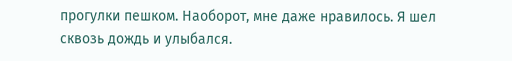прогулки пешком. Наоборот, мне даже нравилось. Я шел сквозь дождь и улыбался.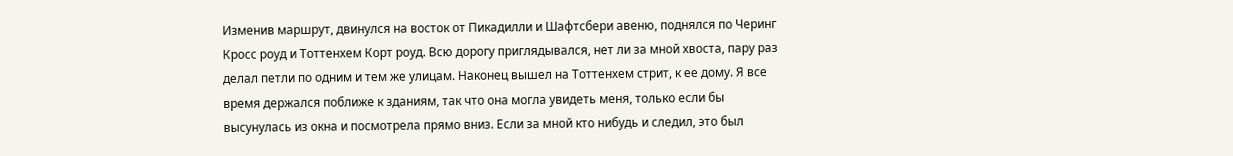Изменив маршрут, двинулся на восток от Пикадилли и Шафтсбери авеню, поднялся по Черинг Кросс роуд и Тоттенхем Корт роуд. Всю дорогу приглядывался, нет ли за мной хвоста, пару раз делал петли по одним и тем же улицам. Наконец вышел на Тоттенхем стрит, к ее дому. Я все время держался поближе к зданиям, так что она могла увидеть меня, только если бы высунулась из окна и посмотрела прямо вниз. Если за мной кто нибудь и следил, это был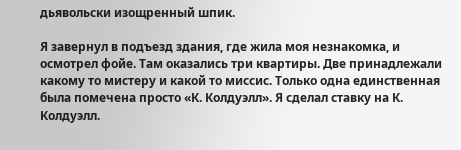дьявольски изощренный шпик.

Я завернул в подъезд здания, где жила моя незнакомка, и осмотрел фойе. Там оказались три квартиры. Две принадлежали какому то мистеру и какой то миссис. Только одна единственная была помечена просто «К. Колдуэлл». Я сделал ставку на К. Колдуэлл.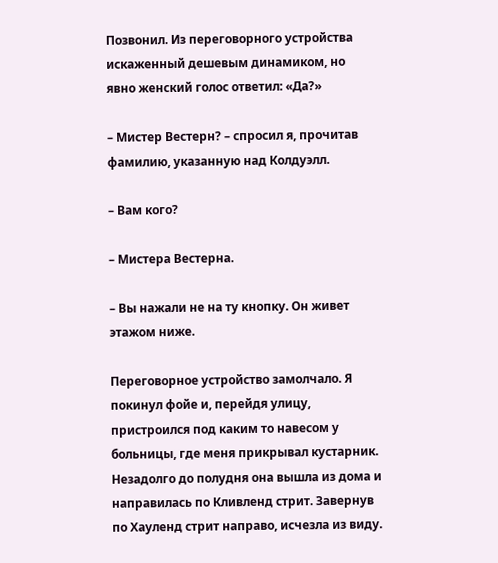Позвонил. Из переговорного устройства искаженный дешевым динамиком, но явно женский голос ответил: «Да?»

– Мистер Вестерн? – спросил я, прочитав фамилию, указанную над Колдуэлл.

– Вам кого?

– Мистера Вестерна.

– Вы нажали не на ту кнопку. Он живет этажом ниже.

Переговорное устройство замолчало. Я покинул фойе и, перейдя улицу, пристроился под каким то навесом у больницы, где меня прикрывал кустарник. Незадолго до полудня она вышла из дома и направилась по Кливленд стрит. Завернув по Хауленд стрит направо, исчезла из виду.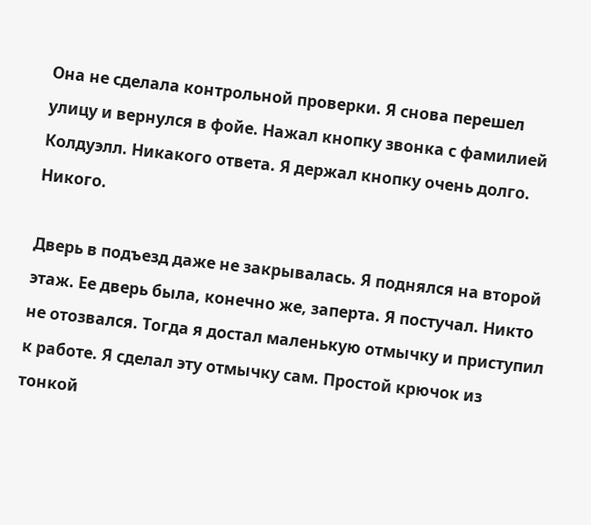Она не сделала контрольной проверки. Я снова перешел улицу и вернулся в фойе. Нажал кнопку звонка с фамилией Колдуэлл. Никакого ответа. Я держал кнопку очень долго. Никого.

Дверь в подъезд даже не закрывалась. Я поднялся на второй этаж. Ее дверь была, конечно же, заперта. Я постучал. Никто не отозвался. Тогда я достал маленькую отмычку и приступил к работе. Я сделал эту отмычку сам. Простой крючок из тонкой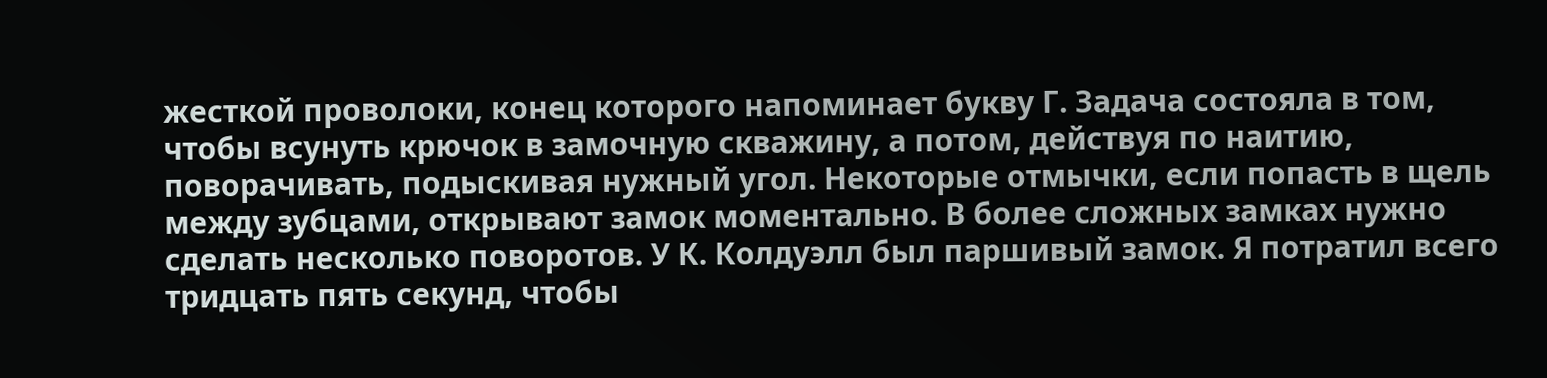жесткой проволоки, конец которого напоминает букву Г. Задача состояла в том, чтобы всунуть крючок в замочную скважину, а потом, действуя по наитию, поворачивать, подыскивая нужный угол. Некоторые отмычки, если попасть в щель между зубцами, открывают замок моментально. В более сложных замках нужно сделать несколько поворотов. У К. Колдуэлл был паршивый замок. Я потратил всего тридцать пять секунд, чтобы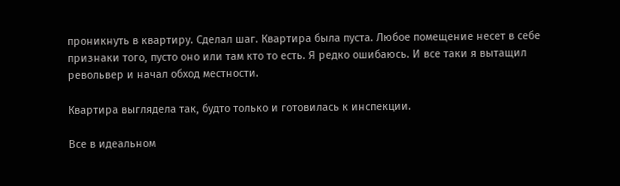проникнуть в квартиру. Сделал шаг. Квартира была пуста. Любое помещение несет в себе признаки того, пусто оно или там кто то есть. Я редко ошибаюсь. И все таки я вытащил револьвер и начал обход местности.

Квартира выглядела так, будто только и готовилась к инспекции.

Все в идеальном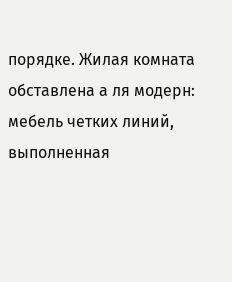порядке. Жилая комната обставлена а ля модерн: мебель четких линий, выполненная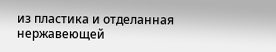из пластика и отделанная нержавеющей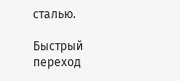сталью.

Быстрый переход